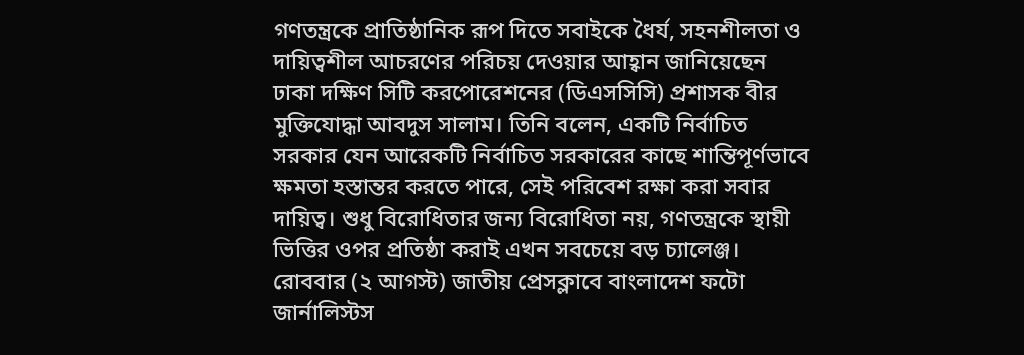গণতন্ত্রকে প্রাতিষ্ঠানিক রূপ দিতে সবাইকে ধৈর্য, সহনশীলতা ও দায়িত্বশীল আচরণের পরিচয় দেওয়ার আহ্বান জানিয়েছেন ঢাকা দক্ষিণ সিটি করপোরেশনের (ডিএসসিসি) প্রশাসক বীর মুক্তিযোদ্ধা আবদুস সালাম। তিনি বলেন, একটি নির্বাচিত সরকার যেন আরেকটি নির্বাচিত সরকারের কাছে শান্তিপূর্ণভাবে ক্ষমতা হস্তান্তর করতে পারে, সেই পরিবেশ রক্ষা করা সবার দায়িত্ব। শুধু বিরোধিতার জন্য বিরোধিতা নয়, গণতন্ত্রকে স্থায়ী ভিত্তির ওপর প্রতিষ্ঠা করাই এখন সবচেয়ে বড় চ্যালেঞ্জ। রোববার (২ আগস্ট) জাতীয় প্রেসক্লাবে বাংলাদেশ ফটো জার্নালিস্টস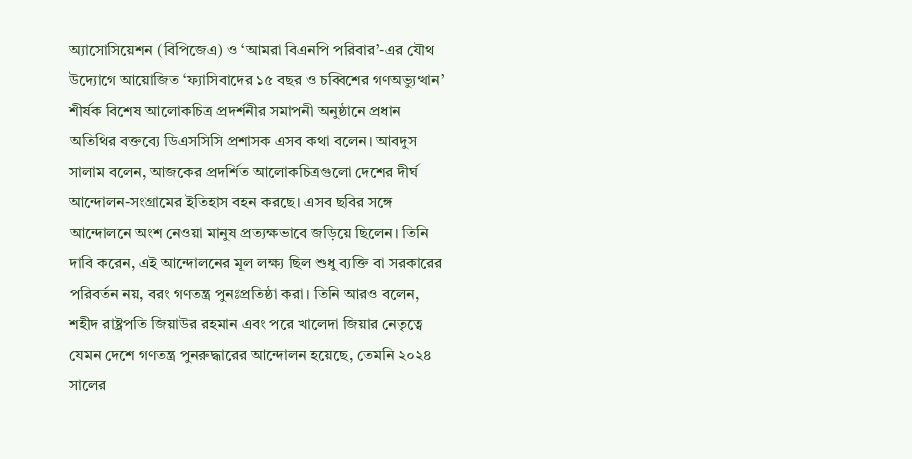অ্যাসোসিয়েশন (বিপিজেএ) ও ‘আমরা বিএনপি পরিবার’-এর যৌথ উদ্যোগে আয়োজিত ‘ফ্যাসিবাদের ১৫ বছর ও চব্বিশের গণঅভ্যুত্থান’ শীর্ষক বিশেষ আলোকচিত্র প্রদর্শনীর সমাপনী অনুষ্ঠানে প্রধান অতিথির বক্তব্যে ডিএসসিসি প্রশাসক এসব কথা বলেন। আবদুস সালাম বলেন, আজকের প্রদর্শিত আলোকচিত্রগুলো দেশের দীর্ঘ আন্দোলন-সংগ্রামের ইতিহাস বহন করছে। এসব ছবির সঙ্গে আন্দোলনে অংশ নেওয়া মানুষ প্রত্যক্ষভাবে জড়িয়ে ছিলেন। তিনি দাবি করেন, এই আন্দোলনের মূল লক্ষ্য ছিল শুধু ব্যক্তি বা সরকারের পরিবর্তন নয়, বরং গণতন্ত্র পুনঃপ্রতিষ্ঠা করা। তিনি আরও বলেন, শহীদ রাষ্ট্রপতি জিয়াউর রহমান এবং পরে খালেদা জিয়ার নেতৃত্বে যেমন দেশে গণতন্ত্র পুনরুদ্ধারের আন্দোলন হয়েছে, তেমনি ২০২৪ সালের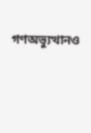গণঅভ্যুত্থানও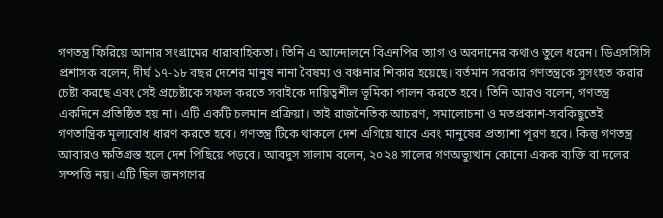গণতন্ত্র ফিরিয়ে আনার সংগ্রামের ধারাবাহিকতা। তিনি এ আন্দোলনে বিএনপির ত্যাগ ও অবদানের কথাও তুলে ধরেন। ডিএসসিসি প্রশাসক বলেন, দীর্ঘ ১৭-১৮ বছর দেশের মানুষ নানা বৈষম্য ও বঞ্চনার শিকার হয়েছে। বর্তমান সরকার গণতন্ত্রকে সুসংহত করার চেষ্টা করছে এবং সেই প্রচেষ্টাকে সফল করতে সবাইকে দায়িত্বশীল ভূমিকা পালন করতে হবে। তিনি আরও বলেন, গণতন্ত্র একদিনে প্রতিষ্ঠিত হয় না। এটি একটি চলমান প্রক্রিয়া। তাই রাজনৈতিক আচরণ, সমালোচনা ও মতপ্রকাশ-সবকিছুতেই গণতান্ত্রিক মূল্যবোধ ধারণ করতে হবে। গণতন্ত্র টিকে থাকলে দেশ এগিয়ে যাবে এবং মানুষের প্রত্যাশা পূরণ হবে। কিন্তু গণতন্ত্র আবারও ক্ষতিগ্রস্ত হলে দেশ পিছিয়ে পড়বে। আবদুস সালাম বলেন, ২০২৪ সালের গণঅভ্যুত্থান কোনো একক ব্যক্তি বা দলের সম্পত্তি নয়। এটি ছিল জনগণের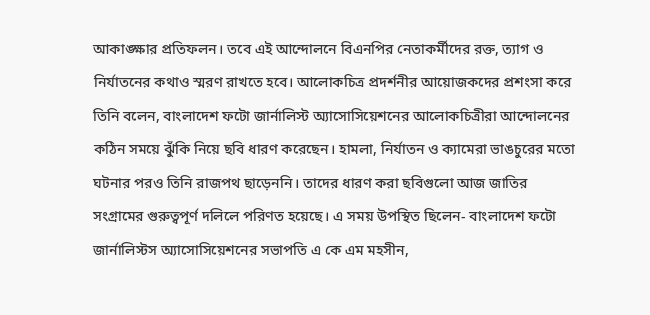আকাঙ্ক্ষার প্রতিফলন। তবে এই আন্দোলনে বিএনপির নেতাকর্মীদের রক্ত, ত্যাগ ও নির্যাতনের কথাও স্মরণ রাখতে হবে। আলোকচিত্র প্রদর্শনীর আয়োজকদের প্রশংসা করে তিনি বলেন, বাংলাদেশ ফটো জার্নালিস্ট অ্যাসোসিয়েশনের আলোকচিত্রীরা আন্দোলনের কঠিন সময়ে ঝুঁকি নিয়ে ছবি ধারণ করেছেন। হামলা, নির্যাতন ও ক্যামেরা ভাঙচুরের মতো ঘটনার পরও তিনি রাজপথ ছাড়েননি। তাদের ধারণ করা ছবিগুলো আজ জাতির সংগ্রামের গুরুত্বপূর্ণ দলিলে পরিণত হয়েছে। এ সময় উপস্থিত ছিলেন- বাংলাদেশ ফটো জার্নালিস্টস অ্যাসোসিয়েশনের সভাপতি এ কে এম মহসীন,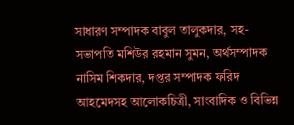সাধারণ সম্পাদক বাবুল তালুকদার, সহ-সভাপতি মশিউর রহমান সুমন, অর্থসম্পাদক নাসিম শিকদার, দপ্তর সম্পাদক ফরিদ আহমেদসহ আলোকচিত্রী, সাংবাদিক ও বিভিন্ন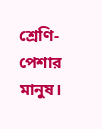শ্রেণি-পেশার মানুষ।